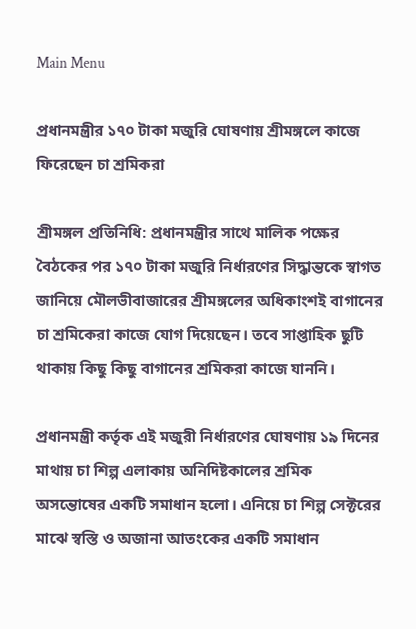Main Menu

প্রধানমন্ত্রীর ১৭০ টাকা মজুরি ঘোষণায় শ্রীমঙ্গলে কাজে ফিরেছেন চা শ্রমিকরা

শ্রীমঙ্গল প্রতিনিধি: প্রধানমন্ত্রীর সাথে মালিক পক্ষের বৈঠকের পর ১৭০ টাকা মজুরি নির্ধারণের সিদ্ধান্তকে স্বাগত জানিয়ে মৌলভীবাজারের শ্রীমঙ্গলের অধিকাংশই বাগানের চা শ্রমিকেরা কাজে যোগ দিয়েছেন। তবে সাপ্তাহিক ছুটি থাকায় কিছু কিছু বাগানের শ্রমিকরা কাজে যাননি।

প্রধানমন্ত্রী কর্তৃক এই মজুরী নির্ধারণের ঘোষণায় ১৯ দিনের মাথায় চা শিল্প এলাকায় অনিদিষ্টকালের শ্রমিক অসন্তোষের একটি সমাধান হলো। এনিয়ে চা শিল্প সেক্টরের মাঝে স্বস্তি ও অজানা আতংকের একটি সমাধান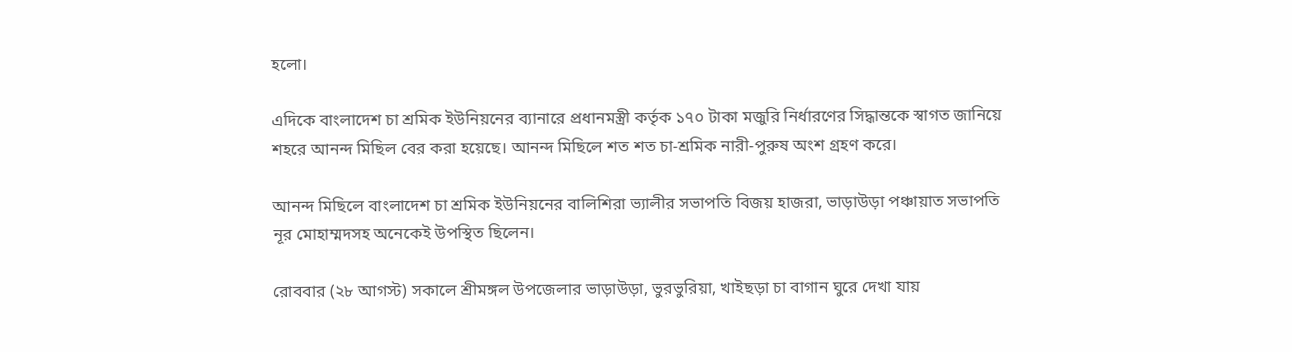হলো।

এদিকে বাংলাদেশ চা শ্রমিক ইউনিয়নের ব্যানারে প্রধানমস্ত্রী কর্তৃক ১৭০ টাকা মজুরি নির্ধারণের সিদ্ধান্তকে স্বাগত জানিয়ে শহরে আনন্দ মিছিল বের করা হয়েছে। আনন্দ মিছিলে শত শত চা-শ্রমিক নারী-পুরুষ অংশ গ্রহণ করে।

আনন্দ মিছিলে বাংলাদেশ চা শ্রমিক ইউনিয়নের বালিশিরা ভ্যালীর সভাপতি বিজয় হাজরা, ভাড়াউড়া পঞ্চায়াত সভাপতি নূর মোহাম্মদসহ অনেকেই উপস্থিত ছিলেন।

রোববার (২৮ আগস্ট) সকালে শ্রীমঙ্গল উপজেলার ভাড়াউড়া, ভুরভুরিয়া, খাইছড়া চা বাগান ঘুরে দেখা যায়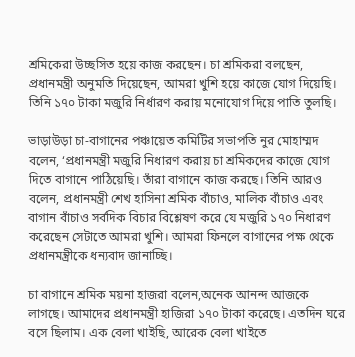শ্রমিকেরা উচ্ছসিত হয়ে কাজ করছেন। চা শ্রমিকরা বলছেন, প্রধানমন্ত্রী অনুমতি দিয়েছেন, আমরা খুশি হয়ে কাজে যোগ দিয়েছি। তিনি ১৭০ টাকা মজুরি নির্ধারণ করায় মনোযোগ দিয়ে পাতি তুলছি।

ভাড়াউড়া চা-বাগানের পঞ্চায়েত কমিটির সভাপতি নুর মোহাম্মদ বলেন, ‘প্রধানমন্ত্রী মজুরি নিধারণ করায় চা শ্রমিকদের কাজে যোগ দিতে বাগানে পাঠিয়েছি। তাঁরা বাগানে কাজ করছে। তিনি আরও বলেন, প্রধানমন্ত্রী শেখ হাসিনা শ্রমিক বাঁচাও, মালিক বাঁচাও এবং বাগান বাঁচাও সর্বদিক বিচার বিশ্লেষণ করে যে মজুরি ১৭০ নিধারণ করেছেন সেটাতে আমরা খুশি। আমরা ফিনলে বাগানের পক্ষ থেকে প্রধানমন্ত্রীকে ধন্যবাদ জানাচ্ছি।

চা বাগানে শ্রমিক ময়না হাজরা বলেন,অনেক আনন্দ আজকে লাগছে। আমাদের প্রধানমন্ত্রী হাজিরা ১৭০ টাকা করেছে। এতদিন ঘরে বসে ছিলাম। এক বেলা খাইছি, আরেক বেলা খাইতে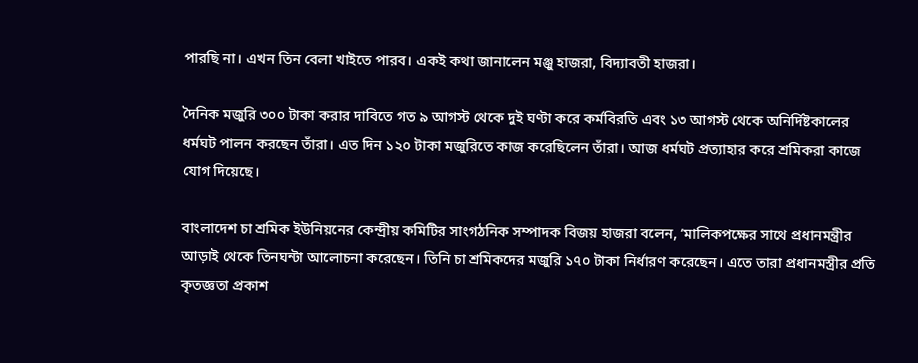পারছি না। এখন তিন বেলা খাইতে পারব। একই কথা জানালেন মঞ্জু হাজরা, বিদ্যাবতী হাজরা।

দৈনিক মজুরি ৩০০ টাকা করার দাবিতে গত ৯ আগস্ট থেকে দুই ঘণ্টা করে কর্মবিরতি এবং ১৩ আগস্ট থেকে অনির্দিষ্টকালের ধর্মঘট পালন করছেন তাঁরা। এত দিন ১২০ টাকা মজুরিতে কাজ করেছিলেন তাঁরা। আজ ধর্মঘট প্রত্যাহার করে শ্রমিকরা কাজে যোগ দিয়েছে।

বাংলাদেশ চা শ্রমিক ইউনিয়নের কেন্দ্রীয় কমিটির সাংগঠনিক সম্পাদক বিজয় হাজরা বলেন, ‘মালিকপক্ষের সাথে প্রধানমন্ত্রীর আড়াই থেকে তিনঘন্টা আলোচনা করেছেন। তিনি চা শ্রমিকদের মজুরি ১৭০ টাকা নির্ধারণ করেছেন। এতে তারা প্রধানমস্ত্রীর প্রতি কৃতজ্ঞতা প্রকাশ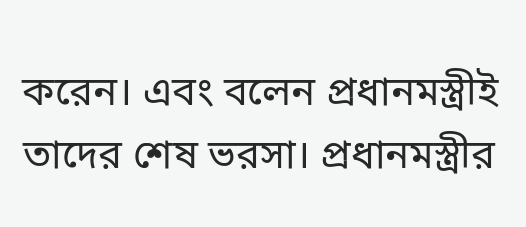করেন। এবং বলেন প্রধানমস্ত্রীই তাদের শেষ ভরসা। প্রধানমস্ত্রীর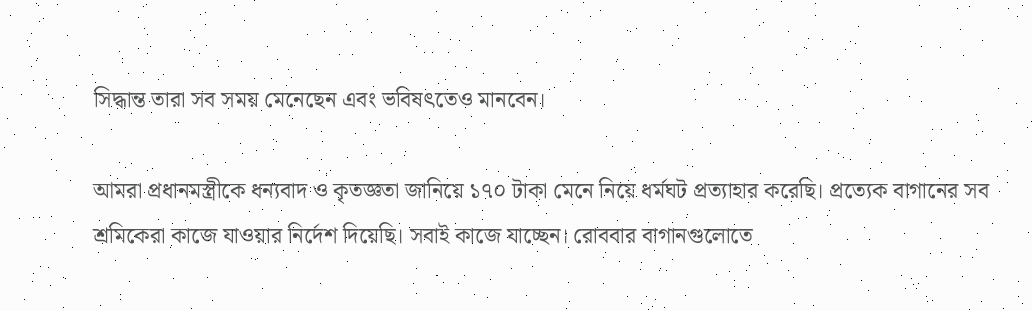সিদ্ধান্ত তারা সব সময় মেনেছেন এবং ভবিষৎতেও মানবেন।

আমরা প্রধানমস্ত্রীকে ধন্যবাদ ও কৃতজ্ঞতা জানিয়ে ১৭০ টাকা মেনে নিয়ে ধর্মঘট প্রত্যাহার করেছি। প্রত্যেক বাগানের সব শ্রমিকেরা কাজে যাওয়ার নির্দেশ দিয়েছি। সবাই কাজে যাচ্ছেন। রোববার বাগানগুলোতে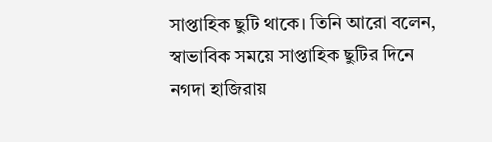সাপ্তাহিক ছুটি থাকে। তিনি আরো বলেন, স্বাভাবিক সময়ে সাপ্তাহিক ছুটির দিনে নগদা হাজিরায়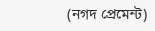(নগদ প্রেমেন্ট)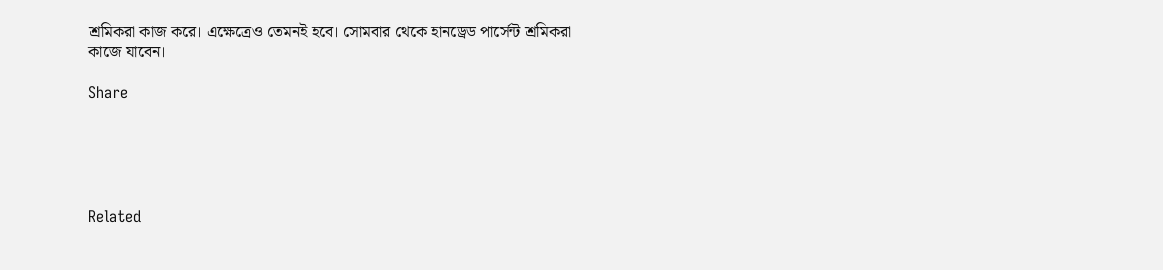শ্রমিকরা কাজ করে। এক্ষেত্রেও তেমনই হবে। সোমবার থেকে হানড্রেড পার্সেন্ট শ্রমিকরা কাজে যাবেন।

Share





Related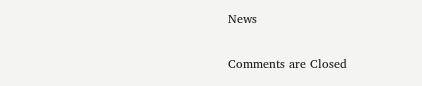News

Comments are Closed